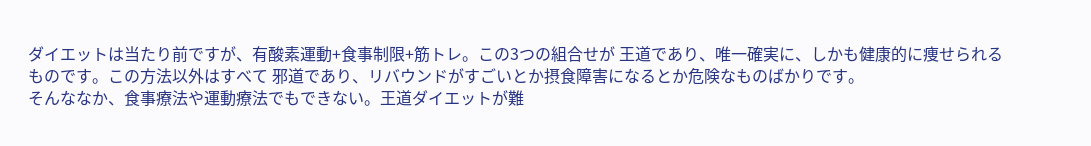ダイエットは当たり前ですが、有酸素運動+食事制限+筋トレ。この3つの組合せが 王道であり、唯一確実に、しかも健康的に痩せられるものです。この方法以外はすべて 邪道であり、リバウンドがすごいとか摂食障害になるとか危険なものばかりです。
そんななか、食事療法や運動療法でもできない。王道ダイエットが難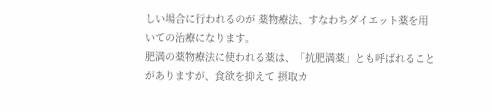しい場合に行われるのが 薬物療法、すなわちダイエット薬を用いての治療になります。
肥満の薬物療法に使われる薬は、「抗肥満薬」とも呼ばれることがありますが、食欲を抑えて 摂取カ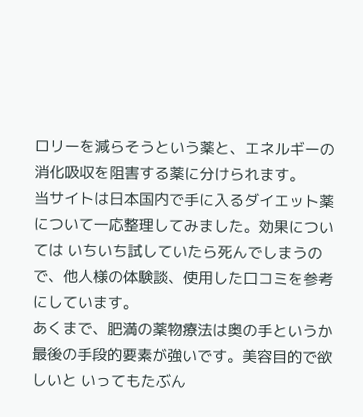ロリーを減らそうという薬と、エネルギーの消化吸収を阻害する薬に分けられます。
当サイトは日本国内で手に入るダイエット薬について一応整理してみました。効果については いちいち試していたら死んでしまうので、他人様の体験談、使用した口コミを参考にしています。
あくまで、肥満の薬物療法は奥の手というか最後の手段的要素が強いです。美容目的で欲しいと いってもたぶん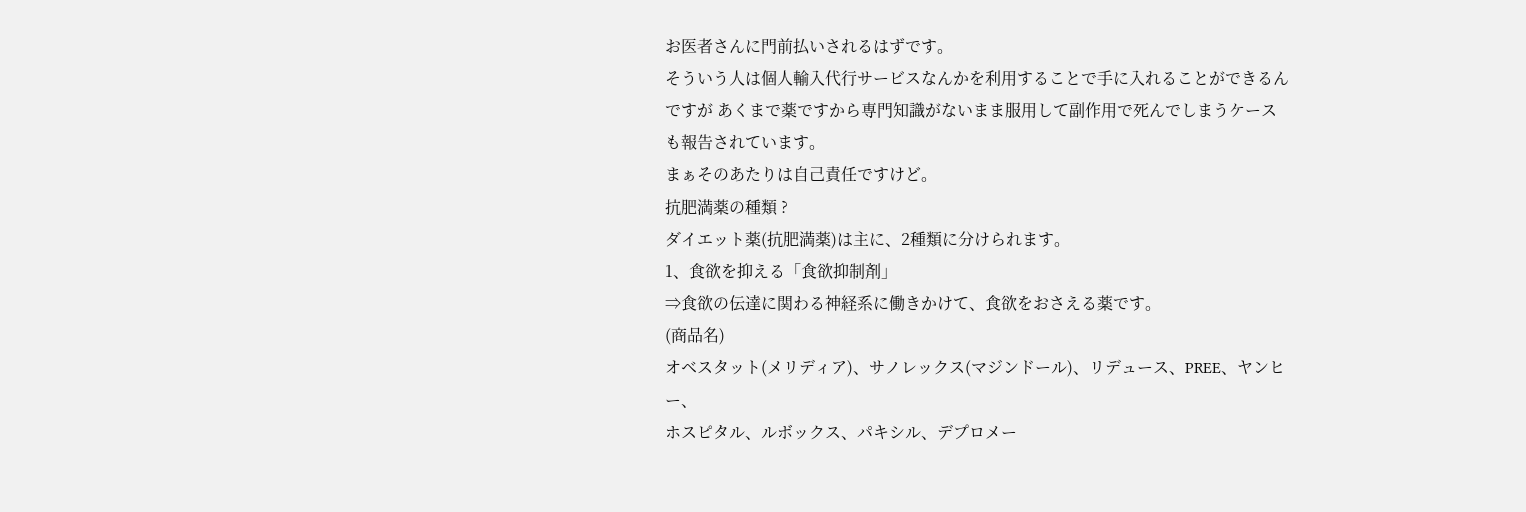お医者さんに門前払いされるはずです。
そういう人は個人輸入代行サービスなんかを利用することで手に入れることができるんですが あくまで薬ですから専門知識がないまま服用して副作用で死んでしまうケースも報告されています。
まぁそのあたりは自己責任ですけど。
抗肥満薬の種類 ?
ダイエット薬(抗肥満薬)は主に、2種類に分けられます。
1、食欲を抑える「食欲抑制剤」
⇒食欲の伝達に関わる神経系に働きかけて、食欲をおさえる薬です。
(商品名)
オベスタット(メリディア)、サノレックス(マジンドール)、リデュース、PREE、ヤンヒー、
ホスピタル、ルボックス、パキシル、デプロメー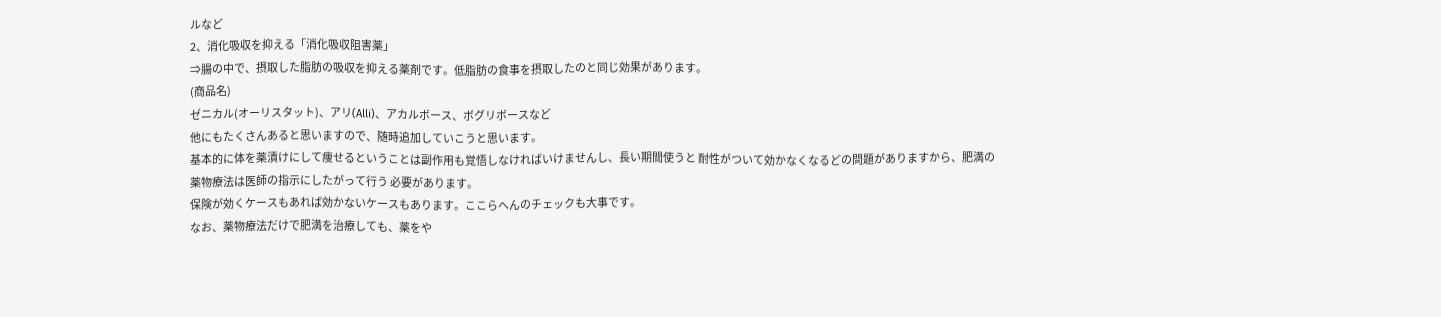ルなど
2、消化吸収を抑える「消化吸収阻害薬」
⇒腸の中で、摂取した脂肪の吸収を抑える薬剤です。低脂肪の食事を摂取したのと同じ効果があります。
(商品名)
ゼニカル(オーリスタット)、アリ(Alli)、アカルボース、ボグリボースなど
他にもたくさんあると思いますので、随時追加していこうと思います。
基本的に体を薬漬けにして痩せるということは副作用も覚悟しなければいけませんし、長い期間使うと 耐性がついて効かなくなるどの問題がありますから、肥満の薬物療法は医師の指示にしたがって行う 必要があります。
保険が効くケースもあれば効かないケースもあります。ここらへんのチェックも大事です。
なお、薬物療法だけで肥満を治療しても、薬をや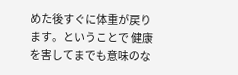めた後すぐに体重が戻ります。ということで 健康を害してまでも意味のな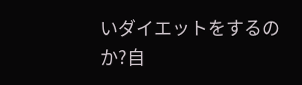いダイエットをするのか?自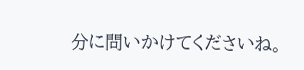分に問いかけてくださいね。